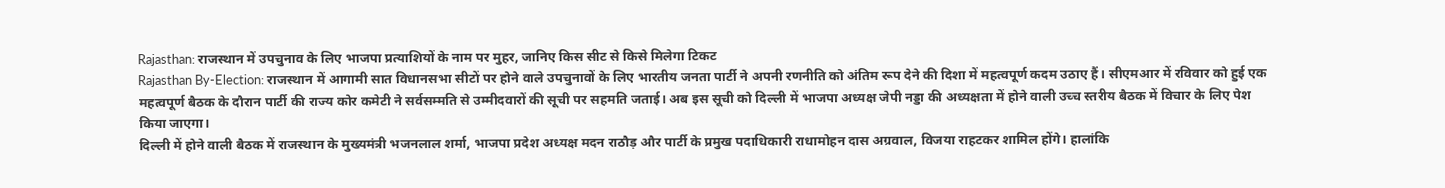Rajasthan: राजस्थान में उपचुनाव के लिए भाजपा प्रत्याशियों के नाम पर मुहर, जानिए किस सीट से किसे मिलेगा टिकट
Rajasthan By-Election: राजस्थान में आगामी सात विधानसभा सीटों पर होने वाले उपचुनावों के लिए भारतीय जनता पार्टी ने अपनी रणनीति को अंतिम रूप देने की दिशा में महत्वपूर्ण कदम उठाए हैं। सीएमआर में रविवार को हुई एक महत्वपूर्ण बैठक के दौरान पार्टी की राज्य कोर कमेटी ने सर्वसम्मति से उम्मीदवारों की सूची पर सहमति जताई। अब इस सूची को दिल्ली में भाजपा अध्यक्ष जेपी नड्डा की अध्यक्षता में होने वाली उच्च स्तरीय बैठक में विचार के लिए पेश किया जाएगा।
दिल्ली में होने वाली बैठक में राजस्थान के मुख्यमंत्री भजनलाल शर्मा, भाजपा प्रदेश अध्यक्ष मदन राठौड़ और पार्टी के प्रमुख पदाधिकारी राधामोहन दास अग्रवाल, विजया राहटकर शामिल होंगे। हालांकि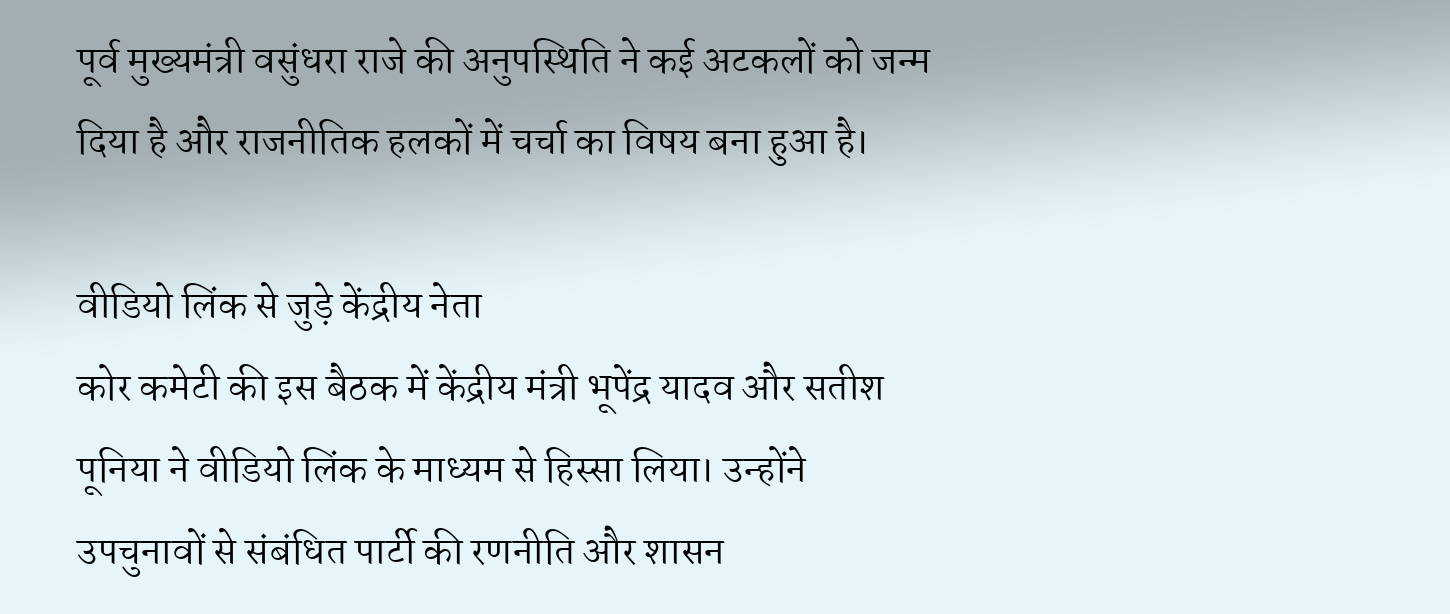पूर्व मुख्यमंत्री वसुंधरा राजे की अनुपस्थिति ने कई अटकलों को जन्म दिया है और राजनीतिक हलकों में चर्चा का विषय बना हुआ है।

वीडियो लिंक से जुड़े केंद्रीय नेता
कोर कमेटी की इस बैठक में केंद्रीय मंत्री भूपेंद्र यादव और सतीश पूनिया ने वीडियो लिंक के माध्यम से हिस्सा लिया। उन्होंने उपचुनावों से संबंधित पार्टी की रणनीति और शासन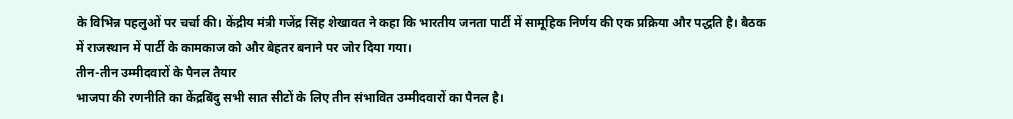के विभिन्न पहलुओं पर चर्चा की। केंद्रीय मंत्री गजेंद्र सिंह शेखावत ने कहा कि भारतीय जनता पार्टी में सामूहिक निर्णय की एक प्रक्रिया और पद्धति है। बैठक में राजस्थान में पार्टी के कामकाज को और बेहतर बनाने पर जोर दिया गया।
तीन-तीन उम्मीदवारों के पैनल तैयार
भाजपा की रणनीति का केंद्रबिंदु सभी सात सीटों के लिए तीन संभावित उम्मीदवारों का पैनल है।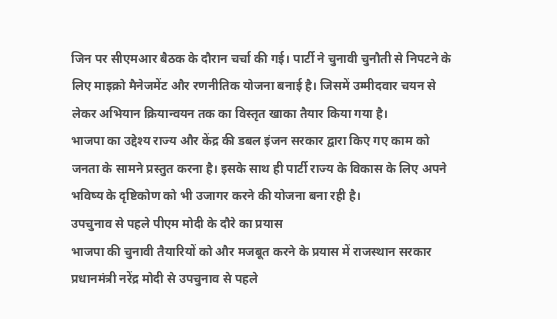जिन पर सीएमआर बैठक के दौरान चर्चा की गई। पार्टी ने चुनावी चुनौती से निपटने के लिए माइक्रो मैनेजमेंट और रणनीतिक योजना बनाई है। जिसमें उम्मीदवार चयन से लेकर अभियान क्रियान्वयन तक का विस्तृत खाका तैयार किया गया है।
भाजपा का उद्देश्य राज्य और केंद्र की डबल इंजन सरकार द्वारा किए गए काम को जनता के सामने प्रस्तुत करना है। इसके साथ ही पार्टी राज्य के विकास के लिए अपने भविष्य के दृष्टिकोण को भी उजागर करने की योजना बना रही है।
उपचुनाव से पहले पीएम मोदी के दौरे का प्रयास
भाजपा की चुनावी तैयारियों को और मजबूत करने के प्रयास में राजस्थान सरकार प्रधानमंत्री नरेंद्र मोदी से उपचुनाव से पहले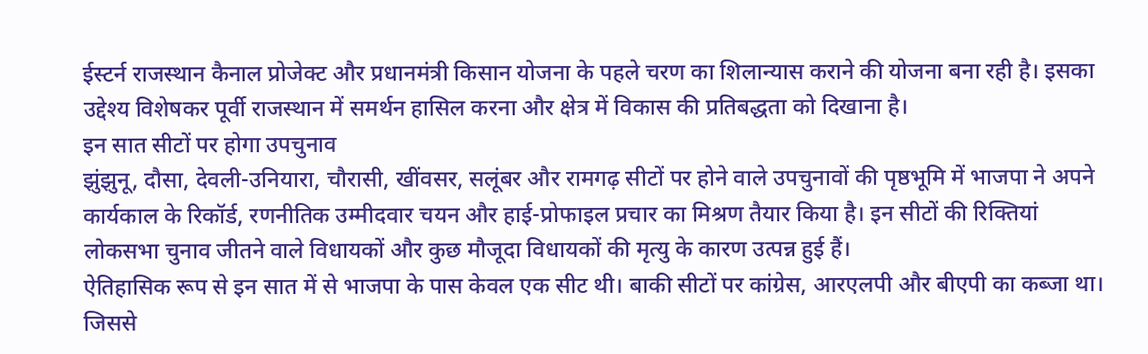ईस्टर्न राजस्थान कैनाल प्रोजेक्ट और प्रधानमंत्री किसान योजना के पहले चरण का शिलान्यास कराने की योजना बना रही है। इसका उद्देश्य विशेषकर पूर्वी राजस्थान में समर्थन हासिल करना और क्षेत्र में विकास की प्रतिबद्धता को दिखाना है।
इन सात सीटों पर होगा उपचुनाव
झुंझुनू, दौसा, देवली-उनियारा, चौरासी, खींवसर, सलूंबर और रामगढ़ सीटों पर होने वाले उपचुनावों की पृष्ठभूमि में भाजपा ने अपने कार्यकाल के रिकॉर्ड, रणनीतिक उम्मीदवार चयन और हाई-प्रोफाइल प्रचार का मिश्रण तैयार किया है। इन सीटों की रिक्तियां लोकसभा चुनाव जीतने वाले विधायकों और कुछ मौजूदा विधायकों की मृत्यु के कारण उत्पन्न हुई हैं।
ऐतिहासिक रूप से इन सात में से भाजपा के पास केवल एक सीट थी। बाकी सीटों पर कांग्रेस, आरएलपी और बीएपी का कब्जा था। जिससे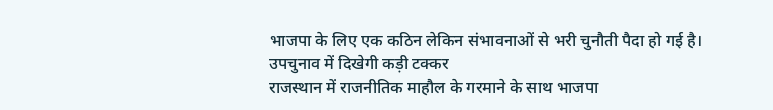भाजपा के लिए एक कठिन लेकिन संभावनाओं से भरी चुनौती पैदा हो गई है।
उपचुनाव में दिखेगी कड़ी टक्कर
राजस्थान में राजनीतिक माहौल के गरमाने के साथ भाजपा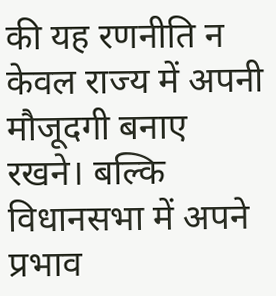की यह रणनीति न केवल राज्य में अपनी मौजूदगी बनाए रखने। बल्कि विधानसभा में अपने प्रभाव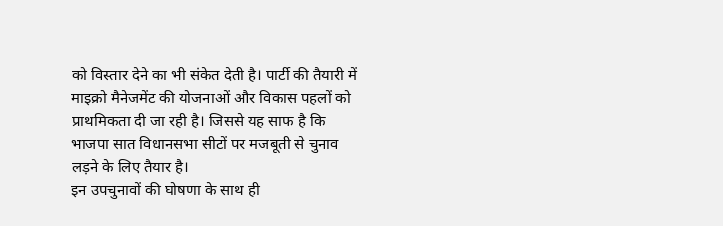को विस्तार देने का भी संकेत देती है। पार्टी की तैयारी में माइक्रो मैनेजमेंट की योजनाओं और विकास पहलों को प्राथमिकता दी जा रही है। जिससे यह साफ है कि भाजपा सात विधानसभा सीटों पर मजबूती से चुनाव लड़ने के लिए तैयार है।
इन उपचुनावों की घोषणा के साथ ही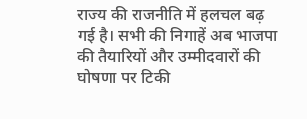राज्य की राजनीति में हलचल बढ़ गई है। सभी की निगाहें अब भाजपा की तैयारियों और उम्मीदवारों की घोषणा पर टिकी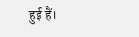हुई हैं।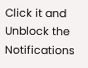Click it and Unblock the Notifications